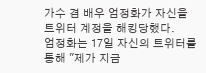가수 겸 배우 엄정화가 자신을 트위터 계정을 해킹당했다.
엄정화는 17일 자신의 트위터를 통해 "제가 지금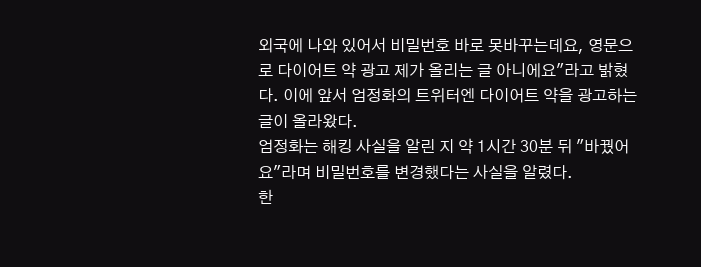외국에 나와 있어서 비밀번호 바로 못바꾸는데요, 영문으로 다이어트 약 광고 제가 올리는 글 아니에요"라고 밝혔다. 이에 앞서 엄정화의 트위터엔 다이어트 약을 광고하는 글이 올라왔다.
엄정화는 해킹 사실을 알린 지 약 1시간 30분 뒤 "바꿨어요"라며 비밀번호를 변경했다는 사실을 알렸다.
한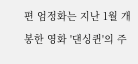편 엄정화는 지난 1월 개봉한 영화 '댄싱퀸'의 주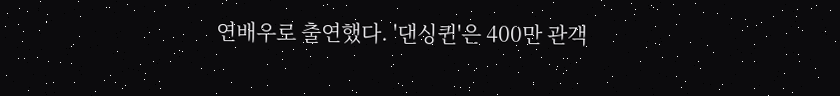연배우로 출연했다. '댄싱퀸'은 400만 관객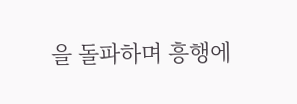을 돌파하며 흥행에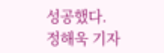성공했다.
정해욱 기자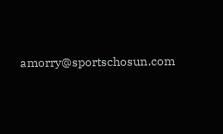amorry@sportschosun.com